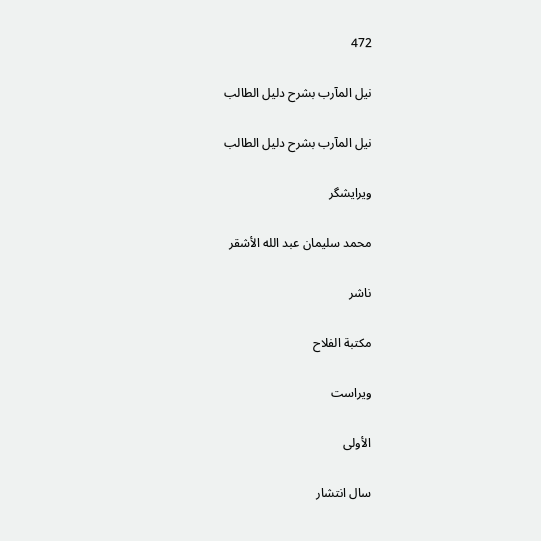472

نيل المآرب بشرح دليل الطالب

نيل المآرب بشرح دليل الطالب

ویرایشگر

محمد سليمان عبد الله الأشقر

ناشر

مكتبة الفلاح

ویراست

الأولى

سال انتشار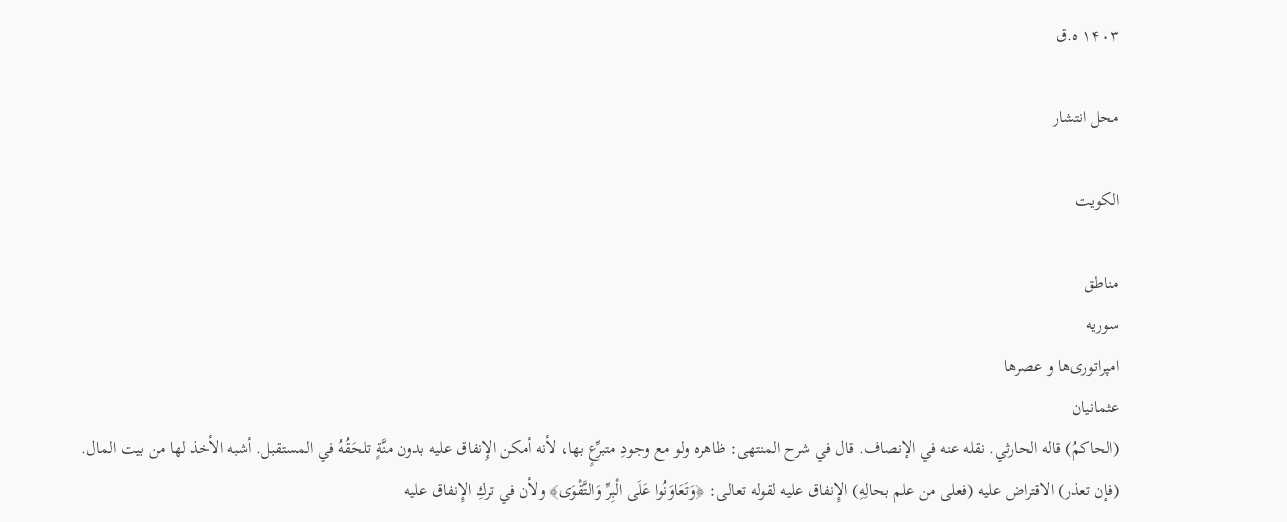۱۴۰۳ ه.ق

محل انتشار

الكويت

مناطق
سوریه
امپراتوری‌ها و عصرها
عثمانیان
(الحاكمُ) قاله الحارثي. نقله عنه في الإنصاف. قال في شرح المنتهى: ظاهره ولو مع وجودِ متبرِّعٍ بها، لأنه أمكن الإِنفاق عليه بدون منَّةٍ تلحَقُهُ في المستقبل. أشبه الأخذ لها من بيت المال.
(فإن تعذر) الاقتراض عليه (فعلى من علم بحالِهِ) الإِنفاق عليه لقوله تعالى: ﴿وَتَعَاوَنُوا عَلَى الْبِرِّ وَالتَّقْوَى﴾ ولأن في تركِ الإِنفاق عليه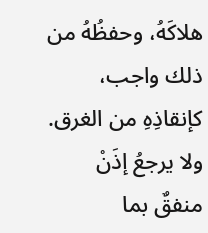هلاكَهُ، وحفظُهُ من ذلك واجب، كإنقاذِهِ من الغرق.
ولا يرجعُ إذَنْ منفقٌ بما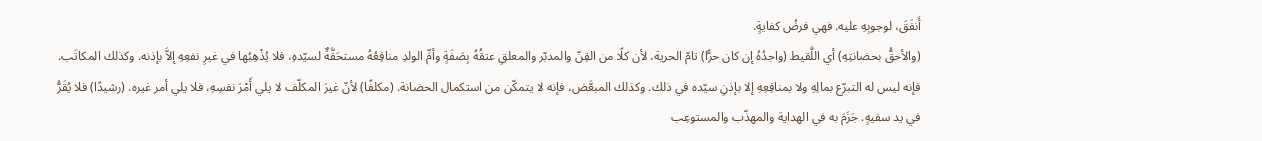أَنفَقَ، لوجوبِهِ عليه. فهي فرضُ كفايةٍ.
(والأحقُّ بحضانتِهِ) أي اللَّقيط (واجدُهُ إن كان حرًّا) تامّ الحرية، لأن كلًا من القِنّ والمدبّر والمعلقِ عتقُهُ بِصَفَةٍ وأمِّ الولدِ منافِعُهُ مستحَقَّةٌ لسيّدهِ، فلا يُذْهِبُها في غيرِ نفعِهِ إلاَّ بإذنه. وكذلك المكاتَب. فإنه ليس له التبرّع بمالِهِ ولا بمنافِعِهِ إلا بإذنِ سيّده في ذلك. وكذلك المبعَّض، فإنه لا يتمكّن من استكمال الحضانة. (مكلفًا) لأنّ غيرَ المكلّف لا يلي أَمْرَ نفسِهِ، فلا يلي أمر غيره. (رشيدًا) فلا يُقَرُّ في يد سفيهٍ. جَزَمَ به في الهداية والمهذّب والمستوعِب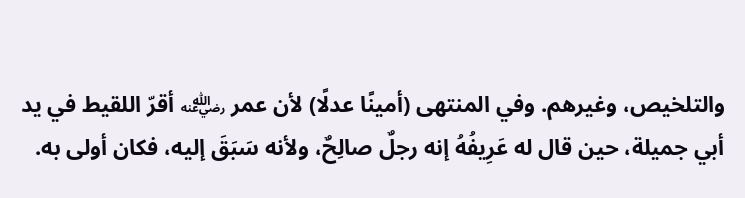والتلخيص، وغيرهم. وفي المنتهى (أمينًا عدلًا) لأن عمر ﵁ أقرّ اللقيط في يد أبي جميلة، حين قال له عَرِيفُهُ إنه رجلٌ صالِحٌ، ولأنه سَبَقَ إليه، فكان أولى به.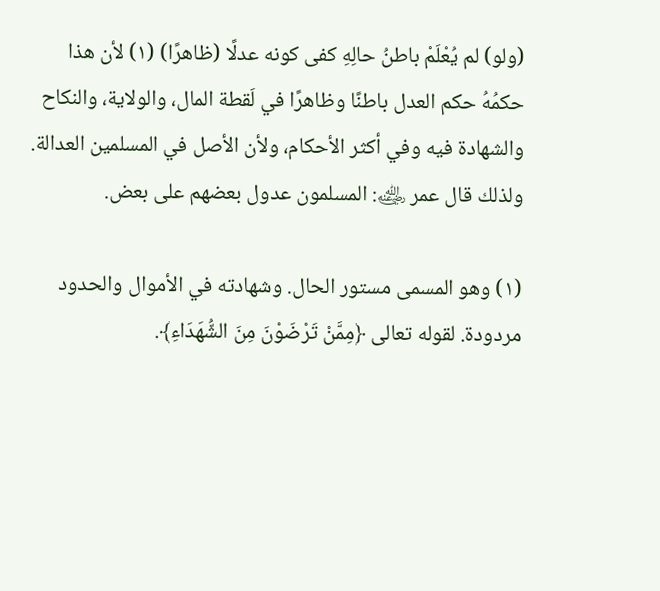(ولو) لم يُعْلَمْ باطنُ حالِهِ كفى كونه عدلًا (ظاهرًا) (١) لأن هذا حكمُهُ حكم العدل باطنًا وظاهرًا في لَقطة المال، والولاية، والنكاح والشهادة فيه وفي أكثر الأحكام، ولأن الأصل في المسلمين العدالة. ولذلك قال عمر ﵁: المسلمون عدول بعضهم على بعض.

(١) وهو المسمى مستور الحال. وشهادته في الأموال والحدود مردودة. لقوله تعالى ﴿مِمَّنْ تَرْضَوْنَ مِنَ الشُّهَدَاءِ﴾.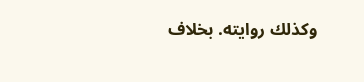وكذلك روايته. بخلاف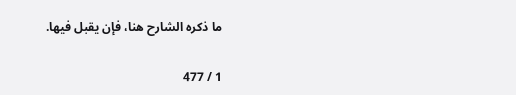ما ذكره الشارح هنا، فإن يقبل فيها.

1 / 477